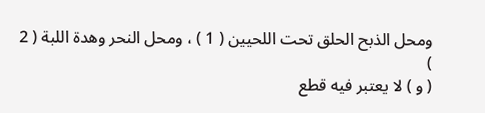ومحل الذبح الحلق تحت اللحيين ( 1 ) ، ومحل النحر وهدة اللبة ( 2 )
( و ) لا يعتبر فيه قطع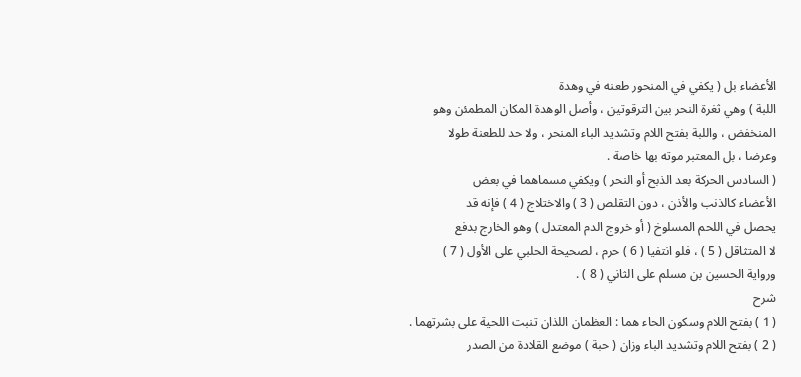الأعضاء بل ( يكفي في المنحور طعنه في وهدة
اللبة ) وهي ثغرة النحر بين الترقوتين ، وأصل الوهدة المكان المطمئن وهو
المنخفض ، واللبة بفتح اللام وتشديد الباء المنحر ، ولا حد للطعنة طولا
وعرضا ، بل المعتبر موته بها خاصة .
( السادس الحركة بعد الذبح أو النحر ) ويكفي مسماهما في بعض
الأعضاء كالذنب والأذن ، دون التقلص ( 3 ) والاختلاج ( 4 ) فإنه قد
يحصل في اللحم المسلوخ ( أو خروج الدم المعتدل ) وهو الخارج بدفع
لا المتثاقل ( 5 ) ، فلو انتفيا ( 6 ) حرم ، لصحيحة الحلبي على الأول ( 7 )
ورواية الحسين بن مسلم على الثاني ( 8 ) .
شرح
( 1 ) بفتح اللام وسكون الحاء هما : العظمان اللذان تنبت اللحية على بشرتهما .
( 2 ) بفتح اللام وتشديد الباء وزان ( حبة ) موضع القلادة من الصدر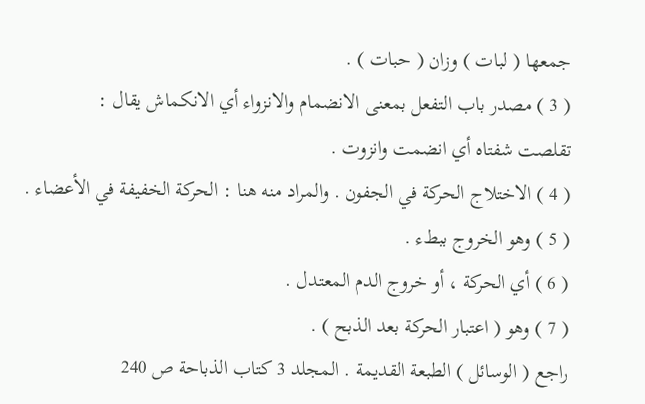جمعها ( لبات ) وزان ( حبات ) .
( 3 ) مصدر باب التفعل بمعنى الانضمام والانزواء أي الانكماش يقال :
تقلصت شفتاه أي انضمت وانزوت .
( 4 ) الاختلاج الحركة في الجفون . والمراد منه هنا : الحركة الخفيفة في الأعضاء .
( 5 ) وهو الخروج ببطء .
( 6 ) أي الحركة ، أو خروج الدم المعتدل .
( 7 ) وهو ( اعتبار الحركة بعد الذبح ) .
راجع ( الوسائل ) الطبعة القديمة . المجلد 3 كتاب الذباحة ص 240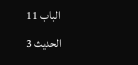الباب 11
الحديث 3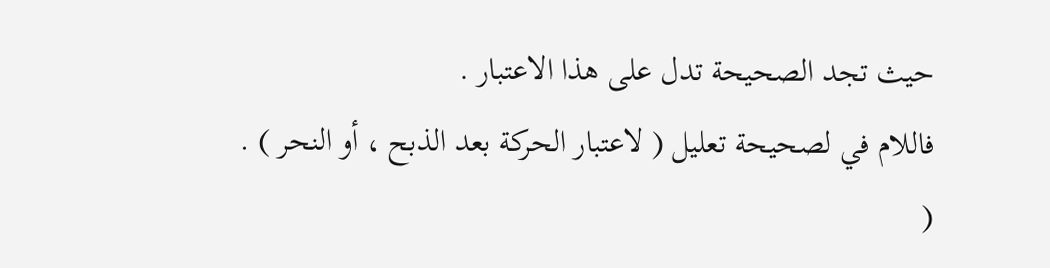حيث تجد الصحيحة تدل على هذا الاعتبار .
فاللام في لصحيحة تعليل ( لاعتبار الحركة بعد الذبح ، أو النحر ) .
(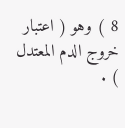8 ) وهو ( اعتبار خروج الدم المعتدل ) .